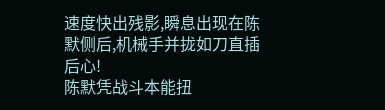速度快出残影,瞬息出现在陈默侧后,机械手并拢如刀直插后心!
陈默凭战斗本能扭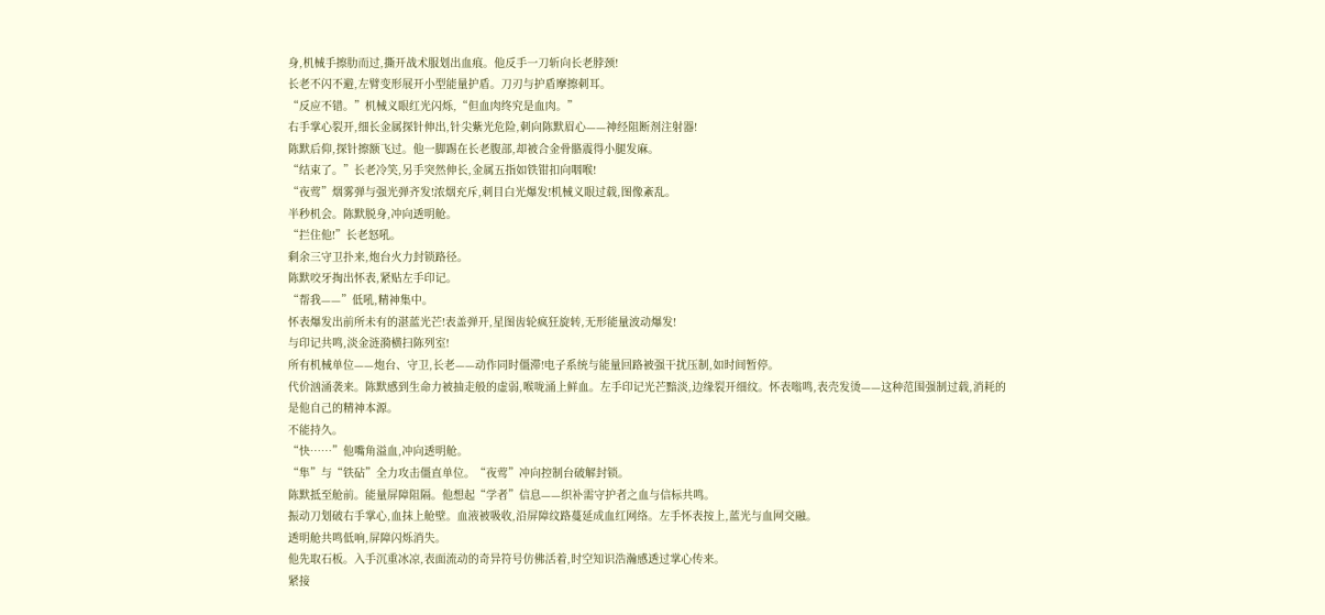身,机械手擦肋而过,撕开战术服划出血痕。他反手一刀斩向长老脖颈!
长老不闪不避,左臂变形展开小型能量护盾。刀刃与护盾摩擦刺耳。
“反应不错。”机械义眼红光闪烁,“但血肉终究是血肉。”
右手掌心裂开,细长金属探针伸出,针尖紫光危险,刺向陈默眉心——神经阻断剂注射器!
陈默后仰,探针擦额飞过。他一脚踢在长老腹部,却被合金骨骼震得小腿发麻。
“结束了。”长老冷笑,另手突然伸长,金属五指如铁钳扣向咽喉!
“夜莺”烟雾弹与强光弹齐发!浓烟充斥,刺目白光爆发!机械义眼过载,图像紊乱。
半秒机会。陈默脱身,冲向透明舱。
“拦住他!”长老怒吼。
剩余三守卫扑来,炮台火力封锁路径。
陈默咬牙掏出怀表,紧贴左手印记。
“帮我——”低吼,精神集中。
怀表爆发出前所未有的湛蓝光芒!表盖弹开,星图齿轮疯狂旋转,无形能量波动爆发!
与印记共鸣,淡金涟漪横扫陈列室!
所有机械单位——炮台、守卫,长老——动作同时僵滞!电子系统与能量回路被强干扰压制,如时间暂停。
代价汹涌袭来。陈默感到生命力被抽走般的虚弱,喉咙涌上鲜血。左手印记光芒黯淡,边缘裂开细纹。怀表嗡鸣,表壳发烫——这种范围强制过载,消耗的是他自己的精神本源。
不能持久。
“快……”他嘴角溢血,冲向透明舱。
“隼”与“铁砧”全力攻击僵直单位。“夜莺”冲向控制台破解封锁。
陈默抵至舱前。能量屏障阻隔。他想起“学者”信息——织补需守护者之血与信标共鸣。
振动刀划破右手掌心,血抹上舱壁。血液被吸收,沿屏障纹路蔓延成血红网络。左手怀表按上,蓝光与血网交融。
透明舱共鸣低响,屏障闪烁消失。
他先取石板。入手沉重冰凉,表面流动的奇异符号仿佛活着,时空知识浩瀚感透过掌心传来。
紧接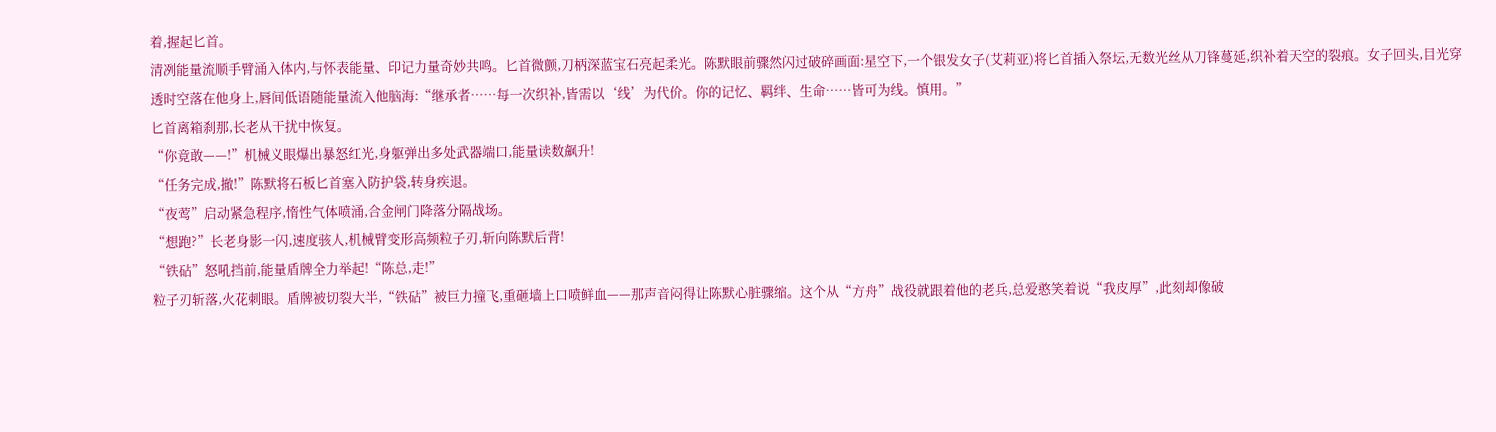着,握起匕首。
清冽能量流顺手臂涌入体内,与怀表能量、印记力量奇妙共鸣。匕首微颤,刀柄深蓝宝石亮起柔光。陈默眼前骤然闪过破碎画面:星空下,一个银发女子(艾莉亚)将匕首插入祭坛,无数光丝从刀锋蔓延,织补着天空的裂痕。女子回头,目光穿透时空落在他身上,唇间低语随能量流入他脑海:“继承者……每一次织补,皆需以‘线’为代价。你的记忆、羁绊、生命……皆可为线。慎用。”
匕首离箱刹那,长老从干扰中恢复。
“你竟敢——!”机械义眼爆出暴怒红光,身躯弹出多处武器端口,能量读数飙升!
“任务完成,撤!”陈默将石板匕首塞入防护袋,转身疾退。
“夜莺”启动紧急程序,惰性气体喷涌,合金闸门降落分隔战场。
“想跑?”长老身影一闪,速度骇人,机械臂变形高频粒子刃,斩向陈默后背!
“铁砧”怒吼挡前,能量盾牌全力举起!“陈总,走!”
粒子刃斩落,火花刺眼。盾牌被切裂大半,“铁砧”被巨力撞飞,重砸墙上口喷鲜血——那声音闷得让陈默心脏骤缩。这个从“方舟”战役就跟着他的老兵,总爱憨笑着说“我皮厚”,此刻却像破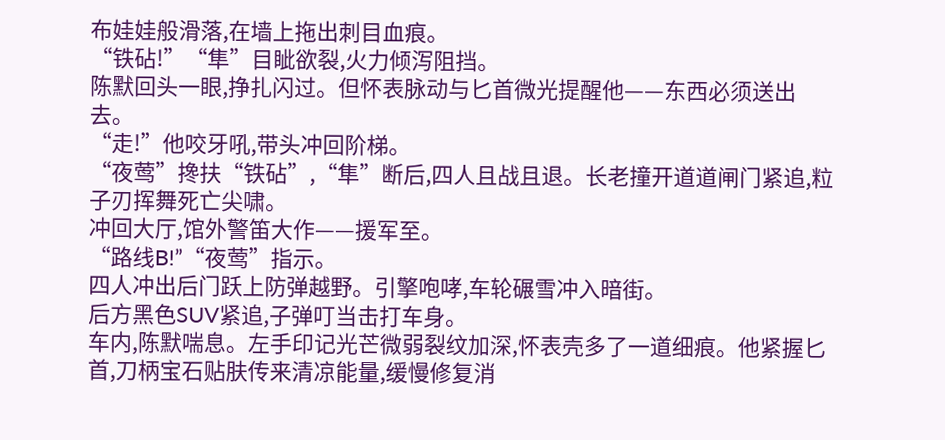布娃娃般滑落,在墙上拖出刺目血痕。
“铁砧!”“隼”目眦欲裂,火力倾泻阻挡。
陈默回头一眼,挣扎闪过。但怀表脉动与匕首微光提醒他——东西必须送出去。
“走!”他咬牙吼,带头冲回阶梯。
“夜莺”搀扶“铁砧”,“隼”断后,四人且战且退。长老撞开道道闸门紧追,粒子刃挥舞死亡尖啸。
冲回大厅,馆外警笛大作——援军至。
“路线B!”“夜莺”指示。
四人冲出后门跃上防弹越野。引擎咆哮,车轮碾雪冲入暗街。
后方黑色SUV紧追,子弹叮当击打车身。
车内,陈默喘息。左手印记光芒微弱裂纹加深,怀表壳多了一道细痕。他紧握匕首,刀柄宝石贴肤传来清凉能量,缓慢修复消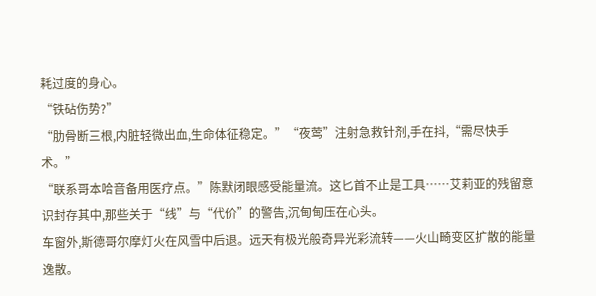耗过度的身心。
“铁砧伤势?”
“肋骨断三根,内脏轻微出血,生命体征稳定。”“夜莺”注射急救针剂,手在抖,“需尽快手术。”
“联系哥本哈音备用医疗点。”陈默闭眼感受能量流。这匕首不止是工具……艾莉亚的残留意识封存其中,那些关于“线”与“代价”的警告,沉甸甸压在心头。
车窗外,斯德哥尔摩灯火在风雪中后退。远天有极光般奇异光彩流转——火山畸变区扩散的能量逸散。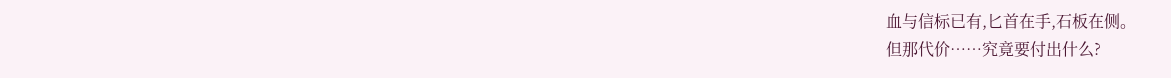血与信标已有,匕首在手,石板在侧。
但那代价……究竟要付出什么?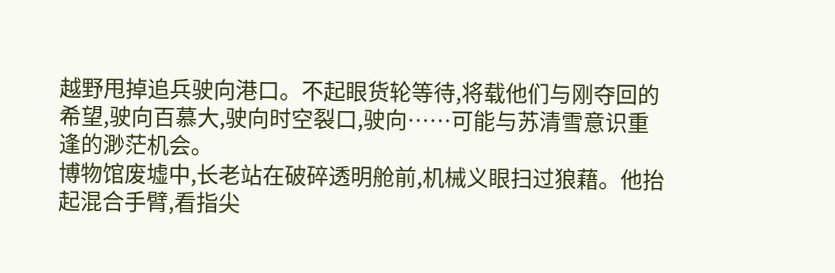越野甩掉追兵驶向港口。不起眼货轮等待,将载他们与刚夺回的希望,驶向百慕大,驶向时空裂口,驶向……可能与苏清雪意识重逢的渺茫机会。
博物馆废墟中,长老站在破碎透明舱前,机械义眼扫过狼藉。他抬起混合手臂,看指尖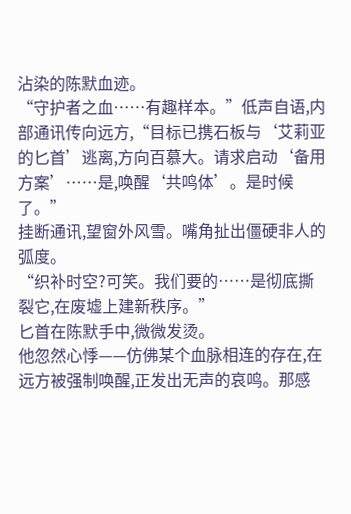沾染的陈默血迹。
“守护者之血……有趣样本。”低声自语,内部通讯传向远方,“目标已携石板与‘艾莉亚的匕首’逃离,方向百慕大。请求启动‘备用方案’……是,唤醒‘共鸣体’。是时候了。”
挂断通讯,望窗外风雪。嘴角扯出僵硬非人的弧度。
“织补时空?可笑。我们要的……是彻底撕裂它,在废墟上建新秩序。”
匕首在陈默手中,微微发烫。
他忽然心悸——仿佛某个血脉相连的存在,在远方被强制唤醒,正发出无声的哀鸣。那感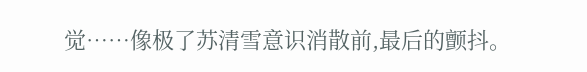觉……像极了苏清雪意识消散前,最后的颤抖。